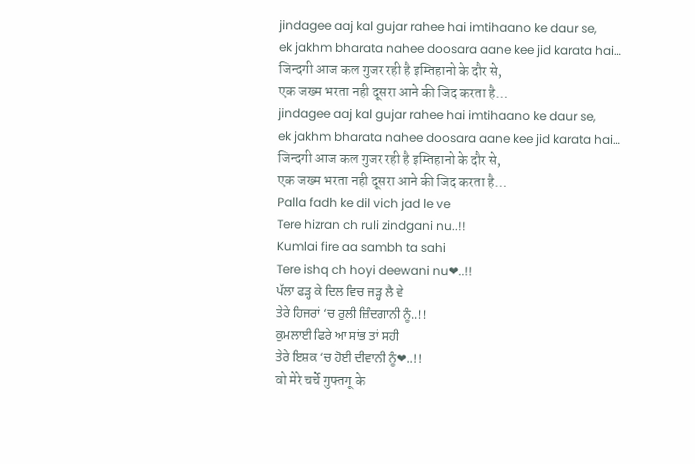jindagee aaj kal gujar rahee hai imtihaano ke daur se,
ek jakhm bharata nahee doosara aane kee jid karata hai…
जिन्दगी आज कल गुजर रही है इम्तिहानो के दौर से,
एक जख्म भरता नही दूसरा आने की जिद करता है…
jindagee aaj kal gujar rahee hai imtihaano ke daur se,
ek jakhm bharata nahee doosara aane kee jid karata hai…
जिन्दगी आज कल गुजर रही है इम्तिहानो के दौर से,
एक जख्म भरता नही दूसरा आने की जिद करता है…
Palla fadh ke dil vich jad le ve
Tere hizran ch ruli zindgani nu..!!
Kumlai fire aa sambh ta sahi
Tere ishq ch hoyi deewani nu❤..!!
ਪੱਲਾ ਫੜ੍ਹ ਕੇ ਦਿਲ ਵਿਚ ਜੜ੍ਹ ਲੈ ਵੇ
ਤੇਰੇ ਹਿਜਰਾਂ ‘ਚ ਰੁਲੀ ਜ਼ਿੰਦਗਾਨੀ ਨੂੰ..!!
ਕੁਮਲਾਈ ਫਿਰੇ ਆ ਸਾਂਭ ਤਾਂ ਸਹੀ
ਤੇਰੇ ਇਸ਼ਕ ‘ਚ ਹੋਈ ਦੀਵਾਨੀ ਨੂੰ❤..!!
वो मेरे चर्चे गुफ्तगू के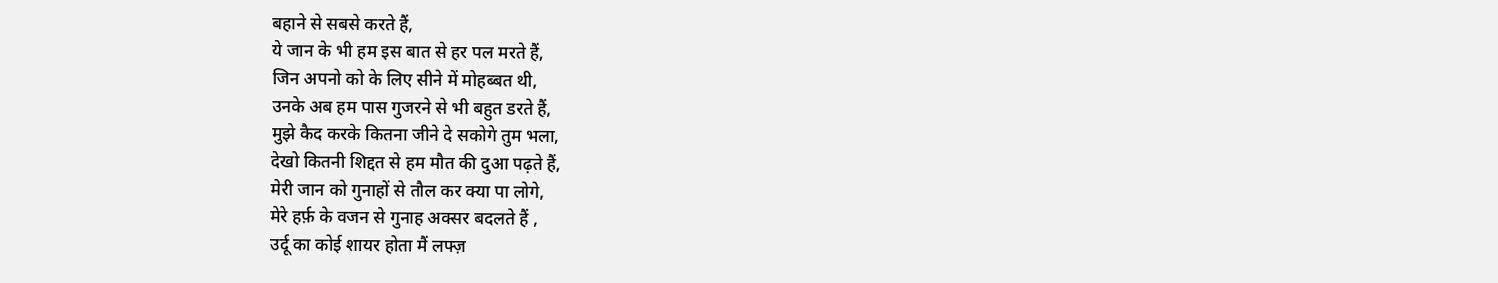बहाने से सबसे करते हैं,
ये जान के भी हम इस बात से हर पल मरते हैं,
जिन अपनो को के लिए सीने में मोहब्बत थी,
उनके अब हम पास गुजरने से भी बहुत डरते हैं,
मुझे कैद करके कितना जीने दे सकोगे तुम भला,
देखो कितनी शिद्दत से हम मौत की दुआ पढ़ते हैं,
मेरी जान को गुनाहों से तौल कर क्या पा लोगे,
मेरे हर्फ़ के वजन से गुनाह अक्सर बदलते हैं ,
उर्दू का कोई शायर होता मैं लफ्ज़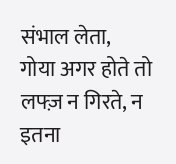संभाल लेता,
गोया अगर होते तो लफ्ज़ न गिरते, न इतना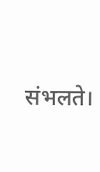संभलते।